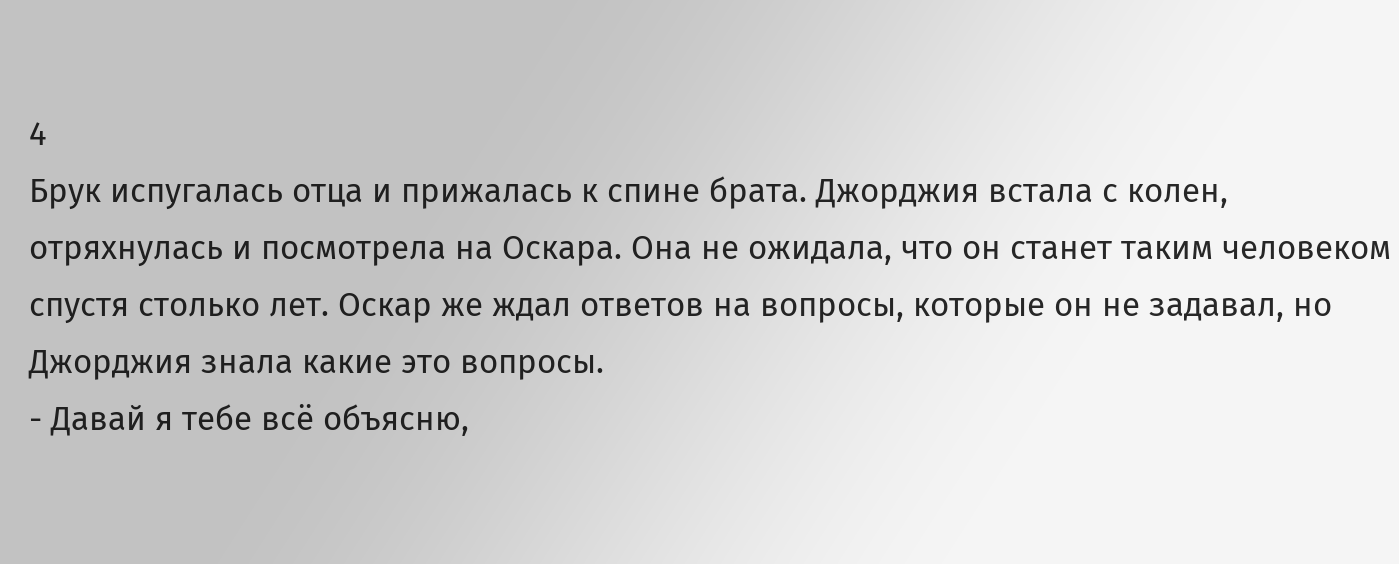4
Брук испугалась отца и прижалась к спине брата. Джорджия встала с колен, отряхнулась и посмотрела на Оскара. Она не ожидала, что он станет таким человеком спустя столько лет. Оскар же ждал ответов на вопросы, которые он не задавал, но Джорджия знала какие это вопросы.
- Давай я тебе всё объясню,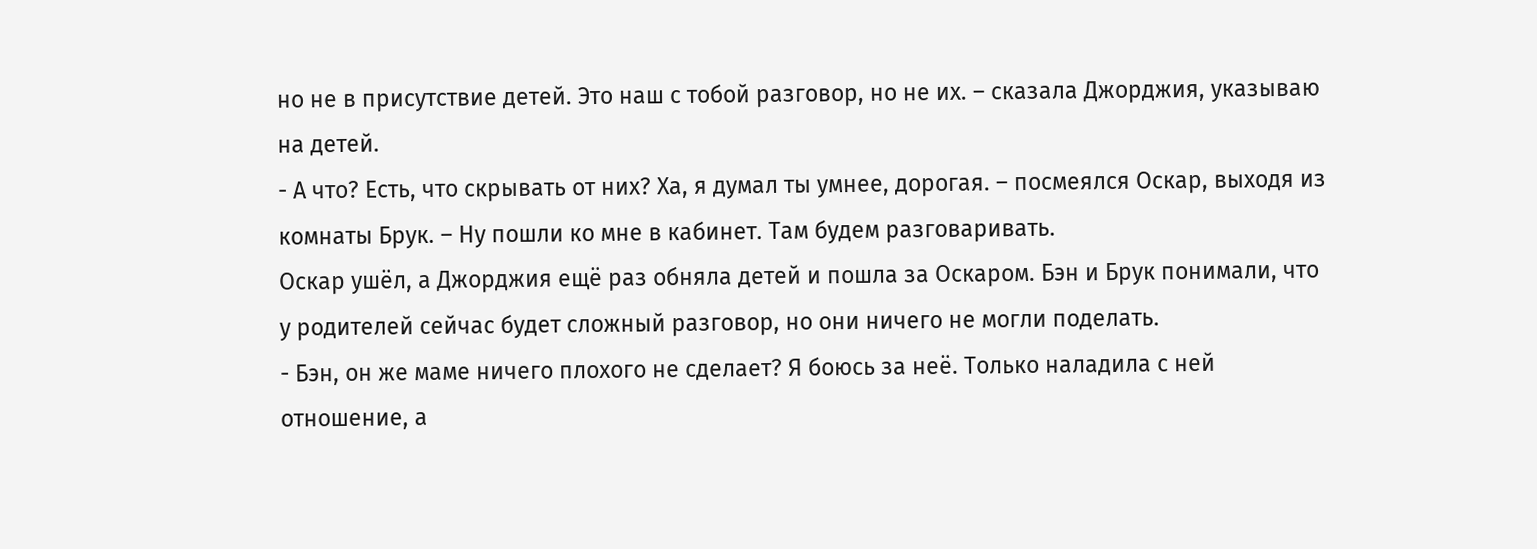но не в присутствие детей. Это наш с тобой разговор, но не их. – сказала Джорджия, указываю на детей.
- А что? Есть, что скрывать от них? Ха, я думал ты умнее, дорогая. – посмеялся Оскар, выходя из комнаты Брук. – Ну пошли ко мне в кабинет. Там будем разговаривать.
Оскар ушёл, а Джорджия ещё раз обняла детей и пошла за Оскаром. Бэн и Брук понимали, что у родителей сейчас будет сложный разговор, но они ничего не могли поделать.
- Бэн, он же маме ничего плохого не сделает? Я боюсь за неё. Только наладила с ней отношение, а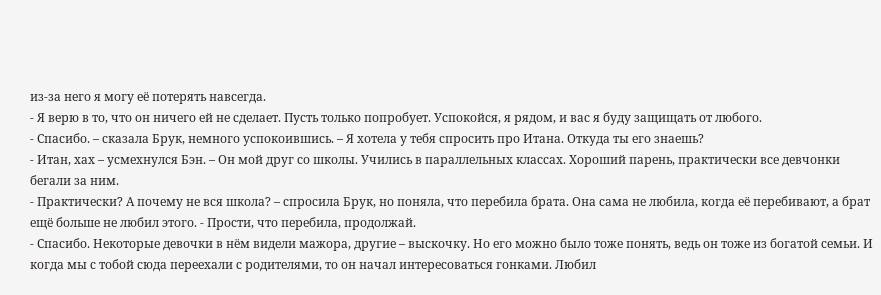из-за него я могу её потерять навсегда.
- Я верю в то, что он ничего ей не сделает. Пусть только попробует. Успокойся, я рядом, и вас я буду защищать от любого.
- Спасибо. – сказала Брук, немного успокоившись. – Я хотела у тебя спросить про Итана. Откуда ты его знаешь?
- Итан, хах – усмехнулся Бэн. – Он мой друг со школы. Учились в параллельных классах. Хороший парень, практически все девчонки бегали за ним.
- Практически? А почему не вся школа? – спросила Брук, но поняла, что перебила брата. Она сама не любила, когда её перебивают, а брат ещё больше не любил этого. - Прости, что перебила, продолжай.
- Спасибо. Некоторые девочки в нём видели мажора, другие – выскочку. Но его можно было тоже понять, ведь он тоже из богатой семьи. И когда мы с тобой сюда переехали с родителями, то он начал интересоваться гонками. Любил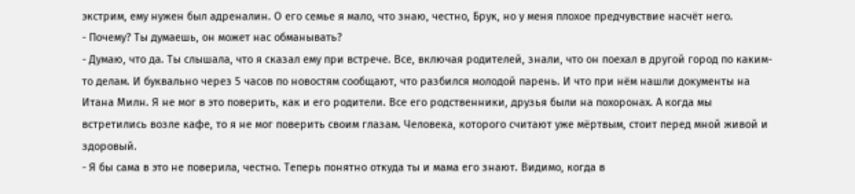экстрим, ему нужен был адреналин. О его семье я мало, что знаю, честно, Брук, но у меня плохое предчувствие насчёт него.
- Почему? Ты думаешь, он может нас обманывать?
- Думаю, что да. Ты слышала, что я сказал ему при встрече. Все, включая родителей, знали, что он поехал в другой город по каким-то делам. И буквально через 5 часов по новостям сообщают, что разбился молодой парень. И что при нём нашли документы на Итана Милн. Я не мог в это поверить, как и его родители. Все его родственники, друзья были на похоронах. А когда мы встретились возле кафе, то я не мог поверить своим глазам. Человека, которого считают уже мёртвым, стоит перед мной живой и здоровый.
- Я бы сама в это не поверила, честно. Теперь понятно откуда ты и мама его знают. Видимо, когда в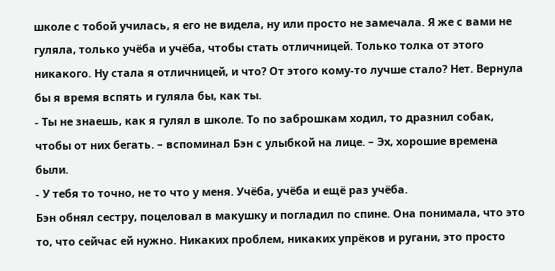школе с тобой училась, я его не видела, ну или просто не замечала. Я же с вами не гуляла, только учёба и учёба, чтобы стать отличницей. Только толка от этого никакого. Ну стала я отличницей, и что? От этого кому-то лучше стало? Нет. Вернула бы я время вспять и гуляла бы, как ты.
- Ты не знаешь, как я гулял в школе. То по заброшкам ходил, то дразнил собак, чтобы от них бегать. – вспоминал Бэн с улыбкой на лице. – Эх, хорошие времена были.
- У тебя то точно, не то что у меня. Учёба, учёба и ещё раз учёба.
Бэн обнял сестру, поцеловал в макушку и погладил по спине. Она понимала, что это то, что сейчас ей нужно. Никаких проблем, никаких упрёков и ругани, это просто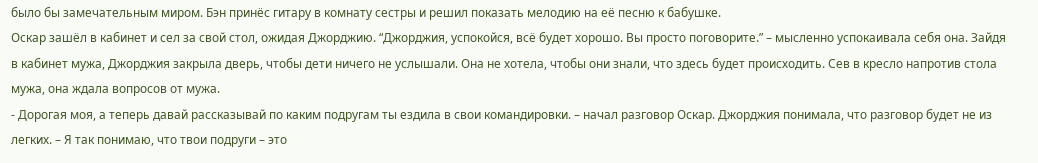было бы замечательным миром. Бэн принёс гитару в комнату сестры и решил показать мелодию на её песню к бабушке.
Оскар зашёл в кабинет и сел за свой стол, ожидая Джорджию. “Джорджия, успокойся, всё будет хорошо. Вы просто поговорите.” – мысленно успокаивала себя она. Зайдя в кабинет мужа, Джорджия закрыла дверь, чтобы дети ничего не услышали. Она не хотела, чтобы они знали, что здесь будет происходить. Сев в кресло напротив стола мужа, она ждала вопросов от мужа.
- Дорогая моя, а теперь давай рассказывай по каким подругам ты ездила в свои командировки. – начал разговор Оскар. Джорджия понимала, что разговор будет не из легких. – Я так понимаю, что твои подруги – это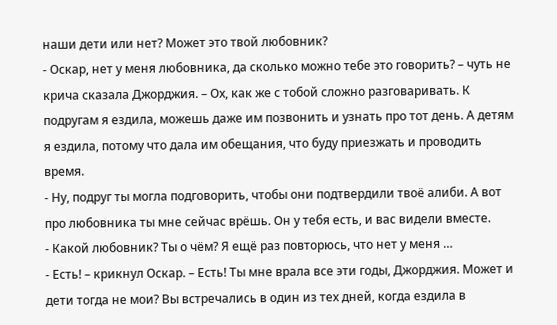наши дети или нет? Может это твой любовник?
- Оскар, нет у меня любовника, да сколько можно тебе это говорить? – чуть не крича сказала Джорджия. – Ох, как же с тобой сложно разговаривать. К подругам я ездила, можешь даже им позвонить и узнать про тот день. А детям я ездила, потому что дала им обещания, что буду приезжать и проводить время.
- Ну, подруг ты могла подговорить, чтобы они подтвердили твоё алиби. А вот про любовника ты мне сейчас врёшь. Он у тебя есть, и вас видели вместе.
- Какой любовник? Ты о чём? Я ещё раз повторюсь, что нет у меня …
- Есть! – крикнул Оскар. – Есть! Ты мне врала все эти годы, Джорджия. Может и дети тогда не мои? Вы встречались в один из тех дней, когда ездила в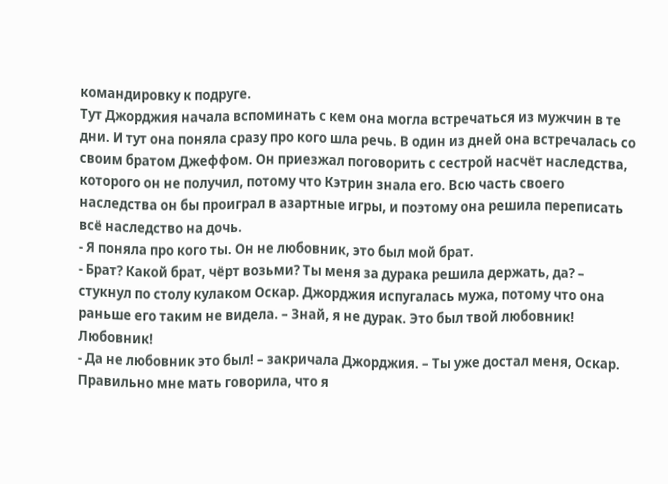командировку к подруге.
Тут Джорджия начала вспоминать с кем она могла встречаться из мужчин в те дни. И тут она поняла сразу про кого шла речь. В один из дней она встречалась со своим братом Джеффом. Он приезжал поговорить с сестрой насчёт наследства, которого он не получил, потому что Кэтрин знала его. Всю часть своего наследства он бы проиграл в азартные игры, и поэтому она решила переписать всё наследство на дочь.
- Я поняла про кого ты. Он не любовник, это был мой брат.
- Брат? Какой брат, чёрт возьми? Ты меня за дурака решила держать, да? – стукнул по столу кулаком Оскар. Джорджия испугалась мужа, потому что она раньше его таким не видела. – Знай, я не дурак. Это был твой любовник! Любовник!
- Да не любовник это был! – закричала Джорджия. – Ты уже достал меня, Оскар. Правильно мне мать говорила, что я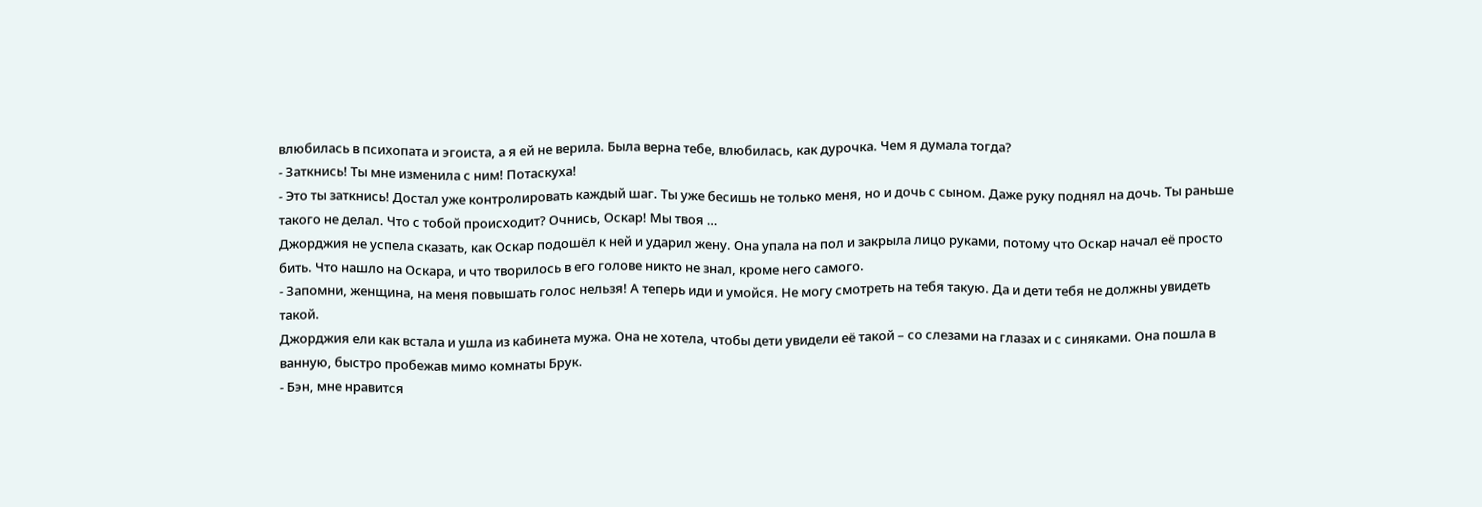влюбилась в психопата и эгоиста, а я ей не верила. Была верна тебе, влюбилась, как дурочка. Чем я думала тогда?
- Заткнись! Ты мне изменила с ним! Потаскуха!
- Это ты заткнись! Достал уже контролировать каждый шаг. Ты уже бесишь не только меня, но и дочь с сыном. Даже руку поднял на дочь. Ты раньше такого не делал. Что с тобой происходит? Очнись, Оскар! Мы твоя …
Джорджия не успела сказать, как Оскар подошёл к ней и ударил жену. Она упала на пол и закрыла лицо руками, потому что Оскар начал её просто бить. Что нашло на Оскара, и что творилось в его голове никто не знал, кроме него самого.
- Запомни, женщина, на меня повышать голос нельзя! А теперь иди и умойся. Не могу смотреть на тебя такую. Да и дети тебя не должны увидеть такой.
Джорджия ели как встала и ушла из кабинета мужа. Она не хотела, чтобы дети увидели её такой – со слезами на глазах и с синяками. Она пошла в ванную, быстро пробежав мимо комнаты Брук.
- Бэн, мне нравится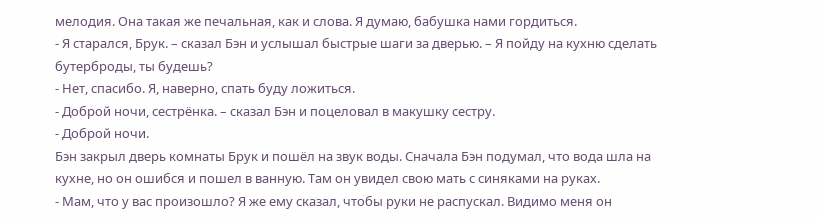мелодия. Она такая же печальная, как и слова. Я думаю, бабушка нами гордиться.
- Я старался, Брук. – сказал Бэн и услышал быстрые шаги за дверью. – Я пойду на кухню сделать бутерброды, ты будешь?
- Нет, спасибо. Я, наверно, спать буду ложиться.
- Доброй ночи, сестрёнка. – сказал Бэн и поцеловал в макушку сестру.
- Доброй ночи.
Бэн закрыл дверь комнаты Брук и пошёл на звук воды. Сначала Бэн подумал, что вода шла на кухне, но он ошибся и пошел в ванную. Там он увидел свою мать с синяками на руках.
- Мам, что у вас произошло? Я же ему сказал, чтобы руки не распускал. Видимо меня он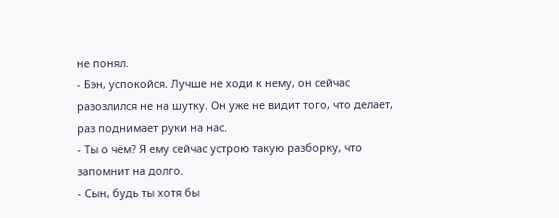не понял.
- Бэн, успокойся. Лучше не ходи к нему, он сейчас разозлился не на шутку. Он уже не видит того, что делает, раз поднимает руки на нас.
- Ты о чём? Я ему сейчас устрою такую разборку, что запомнит на долго.
- Сын, будь ты хотя бы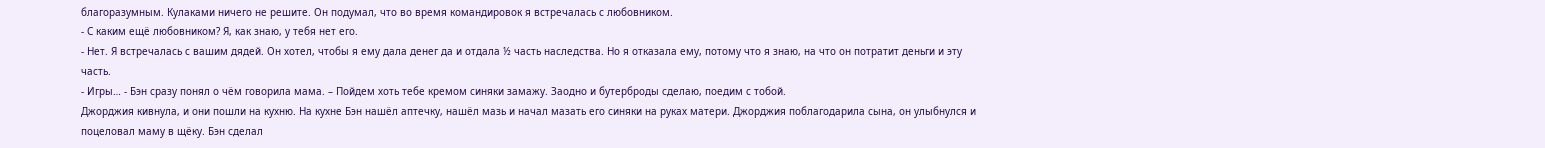благоразумным. Кулаками ничего не решите. Он подумал, что во время командировок я встречалась с любовником.
- С каким ещё любовником? Я, как знаю, у тебя нет его.
- Нет. Я встречалась с вашим дядей. Он хотел, чтобы я ему дала денег да и отдала ½ часть наследства. Но я отказала ему, потому что я знаю, на что он потратит деньги и эту часть.
- Игры… - Бэн сразу понял о чём говорила мама. – Пойдем хоть тебе кремом синяки замажу. Заодно и бутерброды сделаю, поедим с тобой.
Джорджия кивнула, и они пошли на кухню. На кухне Бэн нашёл аптечку, нашёл мазь и начал мазать его синяки на руках матери. Джорджия поблагодарила сына, он улыбнулся и поцеловал маму в щёку. Бэн сделал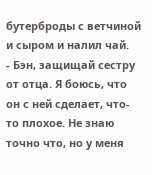бутерброды с ветчиной и сыром и налил чай.
- Бэн, защищай сестру от отца. Я боюсь, что он с ней сделает, что-то плохое. Не знаю точно что, но у меня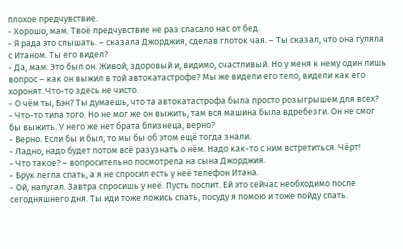плохое предчувствие.
- Хорошо, мам. Твоё предчувствие не раз спасало нас от бед.
- Я рада это слышать. – сказала Джорджия, сделав глоток чая. – Ты сказал, что она гуляла с Итаном. Ты его видел?
- Да, мам. Это был он. Живой, здоровый и, видимо, счастливый. Но у меня к нему один лишь вопрос – как он выжил в той автокатастрофе? Мы же видели его тело, видели как его хоронят. Что-то здесь не чисто.
- О чём ты, Бэн? Ты думаешь, что та автокатастрофа была просто розыгрышем для всех?
- Что-то типа того. Но не мог же он выжить, там вся машина была вдребезги. Он не смог бы выжить. У него же нет брата близнеца, верно?
- Верно. Если бы и был, то мы бы об этом ещё тогда знали.
- Ладно, надо будет потом всё разузнать о нём. Надо как-то с ним встретиться. Чёрт!
- Что такое? – вопросительно посмотрела на сына Джорджия.
- Брук легла спать, а я не спросил есть у неё телефон Итана.
- Ой, напугал. Завтра спросишь у неё. Пусть поспит. Ей это сейчас необходимо после сегодняшнего дня. Ты иди тоже ложись спать, посуду я помою и тоже пойду спать.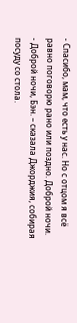- Спасибо, мам, что есть у нас. Но с отцом я всё равно поговорю рано или поздно. Доброй ночи.
- Доброй ночи, Бэн. – сказала Джорджия, собирая посуду со стола.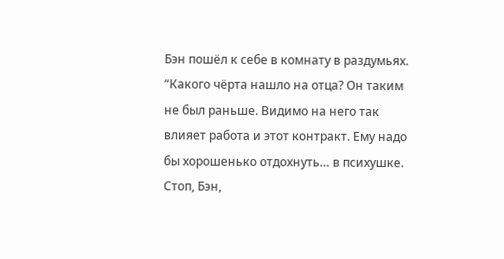Бэн пошёл к себе в комнату в раздумьях. “Какого чёрта нашло на отца? Он таким не был раньше. Видимо на него так влияет работа и этот контракт. Ему надо бы хорошенько отдохнуть… в психушке. Стоп, Бэн,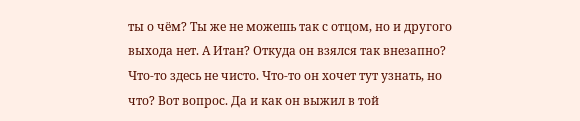ты о чём? Ты же не можешь так с отцом, но и другого выхода нет. А Итан? Откуда он взялся так внезапно? Что-то здесь не чисто. Что-то он хочет тут узнать, но что? Вот вопрос. Да и как он выжил в той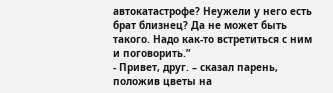автокатастрофе? Неужели у него есть брат близнец? Да не может быть такого. Надо как-то встретиться с ним и поговорить.”
- Привет, друг. – сказал парень, положив цветы на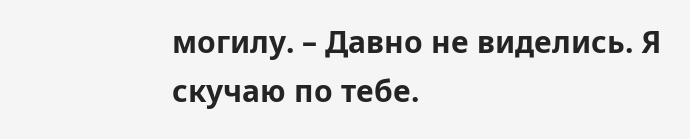могилу. – Давно не виделись. Я скучаю по тебе.